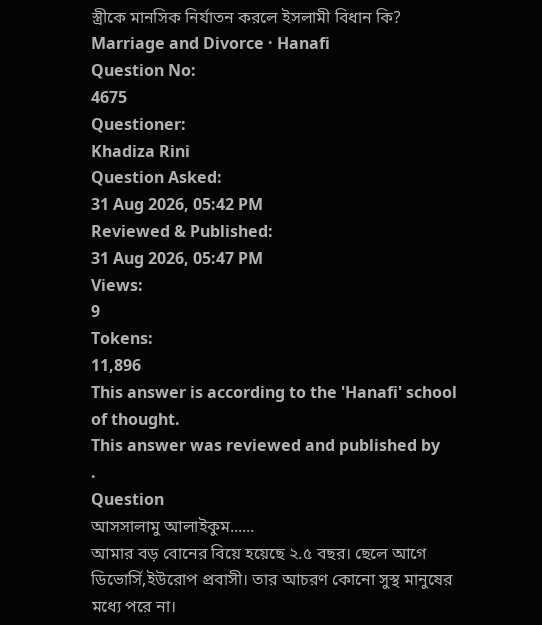স্ত্রীকে মানসিক নির্যাতন করলে ইসলামী বিধান কি?
Marriage and Divorce · Hanafi
Question No:
4675
Questioner:
Khadiza Rini
Question Asked:
31 Aug 2026, 05:42 PM
Reviewed & Published:
31 Aug 2026, 05:47 PM
Views:
9
Tokens:
11,896
This answer is according to the 'Hanafi' school of thought.
This answer was reviewed and published by
.
Question
আসসালামু আলাইকুম......
আমার বড় বোনের বিয়ে হয়েছে ২.৫ বছর। ছেলে আগে ডিভোর্সি,ইউরোপ প্রবাসী। তার আচরণ কোনো সুস্থ মানুষের মধ্যে পরে না।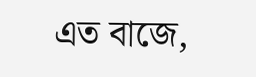এত বাজে,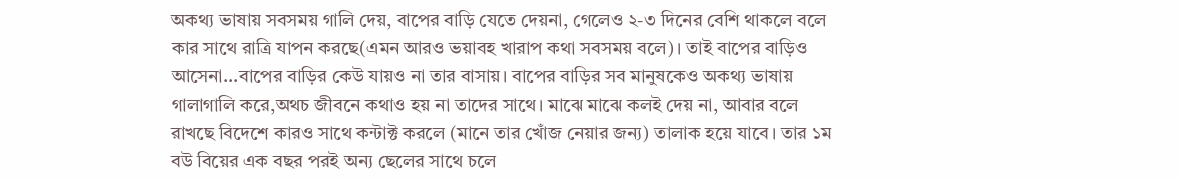অকথ্য ভাষায় সবসময় গালি দেয়, বাপের বাড়ি যেতে দেয়না, গেলেও ২-৩ দিনের বেশি থাকলে বলে কার সাথে রাত্রি যাপন করছে(এমন আরও ভয়াবহ খারাপ কথা সবসময় বলে)। তাই বাপের বাড়িও আসেনা...বাপের বাড়ির কেউ যায়ও না তার বাসায়। বাপের বাড়ির সব মানুষকেও অকথ্য ভাষায় গালাগালি করে,অথচ জীবনে কথাও হয় না তাদের সাথে। মাঝে মাঝে কলই দেয় না, আবার বলে রাখছে বিদেশে কারও সাথে কন্টাক্ট করলে (মানে তার খোঁজ নেয়ার জন্য) তালাক হয়ে যাবে। তার ১ম বউ বিয়ের এক বছর পরই অন্য ছেলের সাথে চলে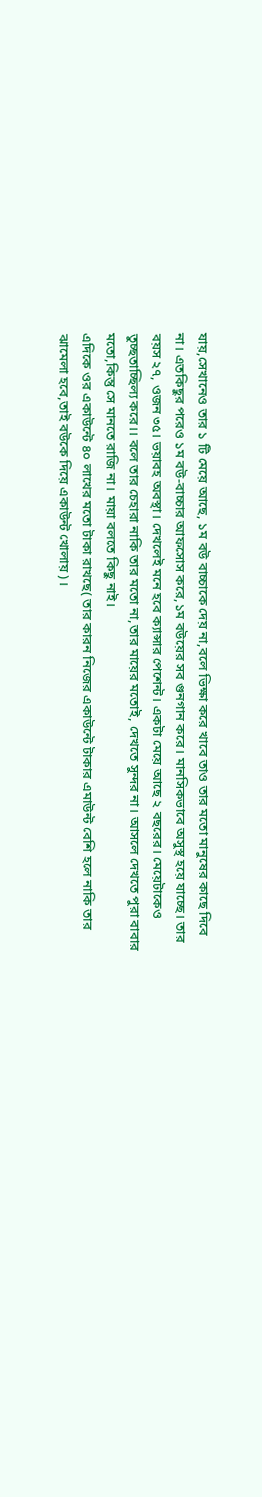যায়,সেখানেও তার ১ টি মেয়ে আছে, ১ম বউ বাচ্চাকে দেয় না,বলে ভিক্ষা করে খাবে তাও তার মতো মানুষের কাছে দিবে না। এতকিছুর পরেও ১ম বউ-বাচ্চার আফসোস করে,১ম বউয়ের সব গুনগান করে। মানসিকভাবে অসুস্থ হয়ে যাচ্ছে। তার বয়স ২৭, ওজন ৩৫। ভয়াবহ অবস্থা। দেখলেই মনে হবে ক্যান্সার পেশেন্ট। একটা মেয়ে আছে ২ বছরের। মেয়েটাকেও তুচ্ছতাচ্ছিল্য করে।। বলে তার চেহারা নাকি তার মতো না,তার মায়ের মতোই, দেখতে সুন্দর না। আসলে দেখতে পুরা বাবার মতো,কিন্তু সে মানতে রাজি না। মায়া বলতে কিছু নাই।
এদিকে ওর একাউন্টে ৪০ লাখের মতো টাকা রাখছে( তার কারন নিজের একাউন্টে টাকার এমাউন্ট বেশি হলে নাকি তার ঝামেলা হবে,তাই বউকে দিয়ে একাউন্ট খোলায়)।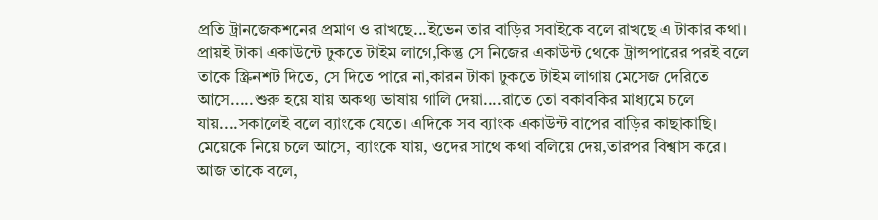প্রতি ট্রানজেকশনের প্রমাণ ও রাখছে...ইভেন তার বাড়ির সবাইকে বলে রাখছে এ টাকার কথা। প্রায়ই টাকা একাউন্টে ঢুকতে টাইম লাগে,কিন্তু সে নিজের একাউন্ট থেকে ট্রান্সপারের পরই বলে তাকে স্ক্রিনশট দিতে, সে দিতে পারে না,কারন টাকা ঢুকতে টাইম লাগায় মেসেজ দেরিতে আসে.....শুরু হয়ে যায় অকথ্য ভাষায় গালি দেয়া....রাতে তো বকাবকির মাধ্যমে চলে যায়....সকালেই বলে ব্যাংকে যেতে। এদিকে সব ব্যাংক একাউন্ট বাপের বাড়ির কাছাকাছি। মেয়েকে নিয়ে চলে আসে, ব্যাংকে যায়, ওদের সাথে কথা বলিয়ে দেয়,তারপর বিশ্বাস করে।
আজ তাকে বলে,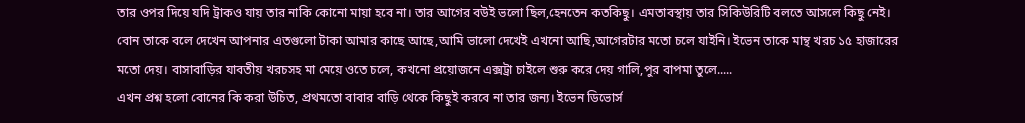তার ওপর দিয়ে যদি ট্রাকও যায় তার নাকি কোনো মায়া হবে না। তার আগের বউই ভলো ছিল,হেনতেন কতকিছু। এমতাবস্থায় তার সিকিউরিটি বলতে আসলে কিছু নেই। বোন তাকে বলে দেখেন আপনার এতগুলো টাকা আমার কাছে আছে,আমি ভালো দেখেই এখনো আছি,আগেরটার মতো চলে যাইনি। ইভেন তাকে মান্থ খরচ ১৫ হাজারের মতো দেয়। বাসাবাড়ির যাবতীয় খরচসহ মা মেয়ে ওতে চলে, কখনো প্রয়োজনে এক্সট্রা চাইলে শুরু করে দেয় গালি,পুর বাপমা তুলে.....
এখন প্রশ্ন হলো বোনের কি করা উচিত, প্রথমতো বাবার বাড়ি থেকে কিছুই করবে না তার জন্য। ইভেন ডিভোর্স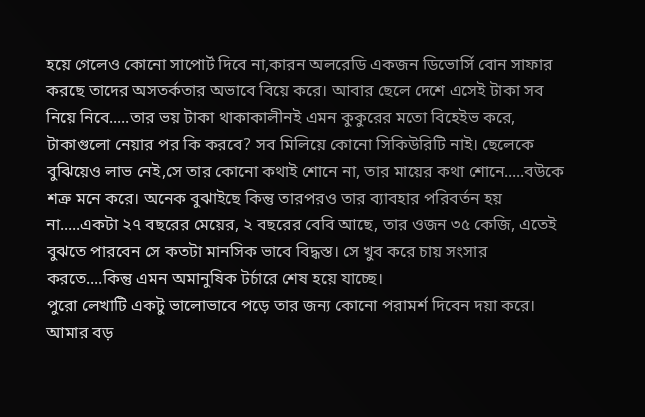হয়ে গেলেও কোনো সাপোর্ট দিবে না,কারন অলরেডি একজন ডিভোর্সি বোন সাফার করছে তাদের অসতর্কতার অভাবে বিয়ে করে। আবার ছেলে দেশে এসেই টাকা সব নিয়ে নিবে.....তার ভয় টাকা থাকাকালীনই এমন কুকুরের মতো বিহেইভ করে, টাকাগুলো নেয়ার পর কি করবে? সব মিলিয়ে কোনো সিকিউরিটি নাই। ছেলেকে বুঝিয়েও লাভ নেই,সে তার কোনো কথাই শোনে না, তার মায়ের কথা শোনে.....বউকে শত্রু মনে করে। অনেক বুঝাইছে কিন্তু তারপরও তার ব্যাবহার পরিবর্তন হয় না.....একটা ২৭ বছরের মেয়ের, ২ বছরের বেবি আছে, তার ওজন ৩৫ কেজি, এতেই বুঝতে পারবেন সে কতটা মানসিক ভাবে বিদ্ধস্ত। সে খুব করে চায় সংসার করতে....কিন্তু এমন অমানুষিক টর্চারে শেষ হয়ে যাচ্ছে।
পুরো লেখাটি একটু ভালোভাবে পড়ে তার জন্য কোনো পরামর্শ দিবেন দয়া করে।
আমার বড়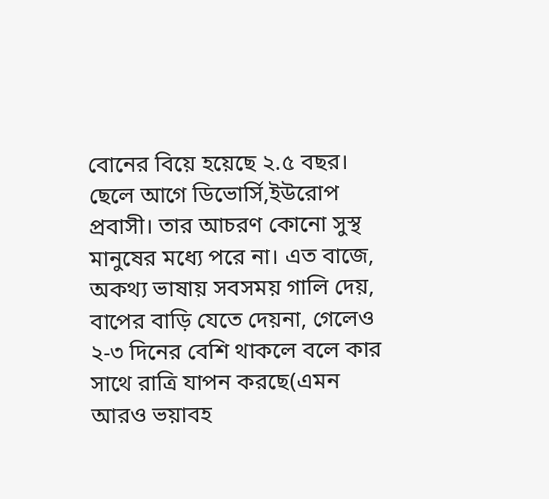বোনের বিয়ে হয়েছে ২.৫ বছর। ছেলে আগে ডিভোর্সি,ইউরোপ প্রবাসী। তার আচরণ কোনো সুস্থ মানুষের মধ্যে পরে না। এত বাজে, অকথ্য ভাষায় সবসময় গালি দেয়, বাপের বাড়ি যেতে দেয়না, গেলেও ২-৩ দিনের বেশি থাকলে বলে কার সাথে রাত্রি যাপন করছে(এমন আরও ভয়াবহ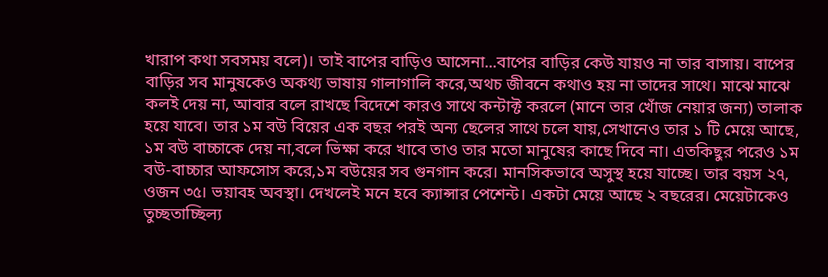খারাপ কথা সবসময় বলে)। তাই বাপের বাড়িও আসেনা...বাপের বাড়ির কেউ যায়ও না তার বাসায়। বাপের বাড়ির সব মানুষকেও অকথ্য ভাষায় গালাগালি করে,অথচ জীবনে কথাও হয় না তাদের সাথে। মাঝে মাঝে কলই দেয় না, আবার বলে রাখছে বিদেশে কারও সাথে কন্টাক্ট করলে (মানে তার খোঁজ নেয়ার জন্য) তালাক হয়ে যাবে। তার ১ম বউ বিয়ের এক বছর পরই অন্য ছেলের সাথে চলে যায়,সেখানেও তার ১ টি মেয়ে আছে, ১ম বউ বাচ্চাকে দেয় না,বলে ভিক্ষা করে খাবে তাও তার মতো মানুষের কাছে দিবে না। এতকিছুর পরেও ১ম বউ-বাচ্চার আফসোস করে,১ম বউয়ের সব গুনগান করে। মানসিকভাবে অসুস্থ হয়ে যাচ্ছে। তার বয়স ২৭, ওজন ৩৫। ভয়াবহ অবস্থা। দেখলেই মনে হবে ক্যান্সার পেশেন্ট। একটা মেয়ে আছে ২ বছরের। মেয়েটাকেও তুচ্ছতাচ্ছিল্য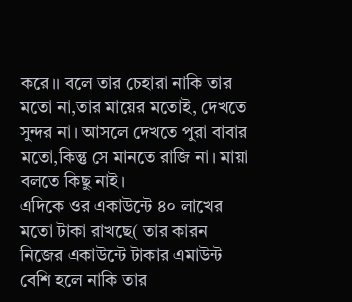করে।। বলে তার চেহারা নাকি তার মতো না,তার মায়ের মতোই, দেখতে সুন্দর না। আসলে দেখতে পুরা বাবার মতো,কিন্তু সে মানতে রাজি না। মায়া বলতে কিছু নাই।
এদিকে ওর একাউন্টে ৪০ লাখের মতো টাকা রাখছে( তার কারন নিজের একাউন্টে টাকার এমাউন্ট বেশি হলে নাকি তার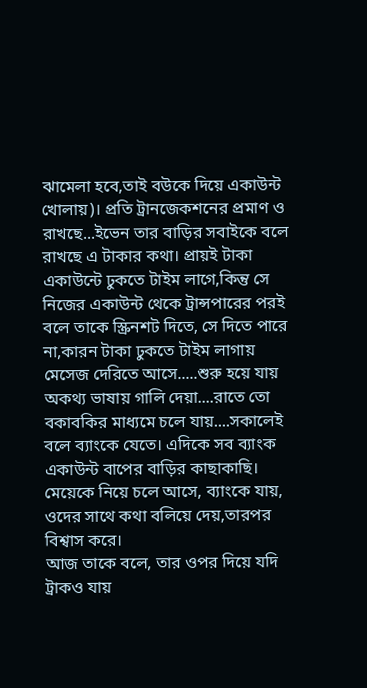ঝামেলা হবে,তাই বউকে দিয়ে একাউন্ট খোলায়)। প্রতি ট্রানজেকশনের প্রমাণ ও রাখছে...ইভেন তার বাড়ির সবাইকে বলে রাখছে এ টাকার কথা। প্রায়ই টাকা একাউন্টে ঢুকতে টাইম লাগে,কিন্তু সে নিজের একাউন্ট থেকে ট্রান্সপারের পরই বলে তাকে স্ক্রিনশট দিতে, সে দিতে পারে না,কারন টাকা ঢুকতে টাইম লাগায় মেসেজ দেরিতে আসে.....শুরু হয়ে যায় অকথ্য ভাষায় গালি দেয়া....রাতে তো বকাবকির মাধ্যমে চলে যায়....সকালেই বলে ব্যাংকে যেতে। এদিকে সব ব্যাংক একাউন্ট বাপের বাড়ির কাছাকাছি। মেয়েকে নিয়ে চলে আসে, ব্যাংকে যায়, ওদের সাথে কথা বলিয়ে দেয়,তারপর বিশ্বাস করে।
আজ তাকে বলে, তার ওপর দিয়ে যদি ট্রাকও যায়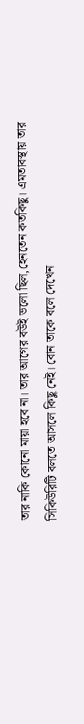তার নাকি কোনো মায়া হবে না। তার আগের বউই ভলো ছিল,হেনতেন কতকিছু। এমতাবস্থায় তার সিকিউরিটি বলতে আসলে কিছু নেই। বোন তাকে বলে দেখেন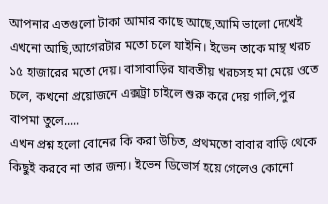আপনার এতগুলো টাকা আমার কাছে আছে,আমি ভালো দেখেই এখনো আছি,আগেরটার মতো চলে যাইনি। ইভেন তাকে মান্থ খরচ ১৫ হাজারের মতো দেয়। বাসাবাড়ির যাবতীয় খরচসহ মা মেয়ে ওতে চলে, কখনো প্রয়োজনে এক্সট্রা চাইলে শুরু করে দেয় গালি,পুর বাপমা তুলে.....
এখন প্রশ্ন হলো বোনের কি করা উচিত, প্রথমতো বাবার বাড়ি থেকে কিছুই করবে না তার জন্য। ইভেন ডিভোর্স হয়ে গেলেও কোনো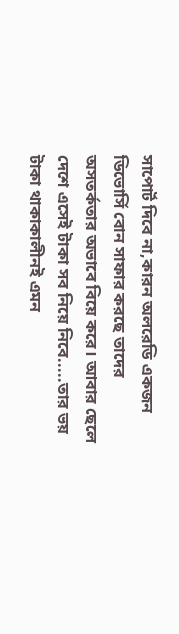সাপোর্ট দিবে না,কারন অলরেডি একজন ডিভোর্সি বোন সাফার করছে তাদের অসতর্কতার অভাবে বিয়ে করে। আবার ছেলে দেশে এসেই টাকা সব নিয়ে নিবে.....তার ভয় টাকা থাকাকালীনই এমন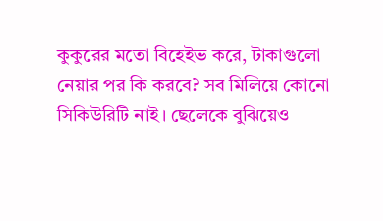কুকুরের মতো বিহেইভ করে, টাকাগুলো নেয়ার পর কি করবে? সব মিলিয়ে কোনো সিকিউরিটি নাই। ছেলেকে বুঝিয়েও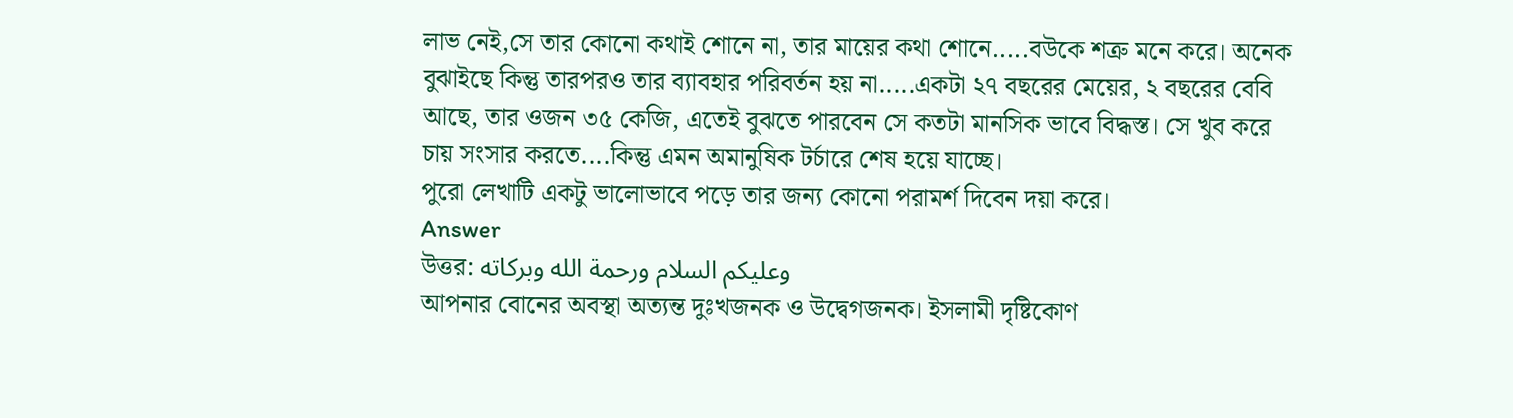লাভ নেই,সে তার কোনো কথাই শোনে না, তার মায়ের কথা শোনে.....বউকে শত্রু মনে করে। অনেক বুঝাইছে কিন্তু তারপরও তার ব্যাবহার পরিবর্তন হয় না.....একটা ২৭ বছরের মেয়ের, ২ বছরের বেবি আছে, তার ওজন ৩৫ কেজি, এতেই বুঝতে পারবেন সে কতটা মানসিক ভাবে বিদ্ধস্ত। সে খুব করে চায় সংসার করতে....কিন্তু এমন অমানুষিক টর্চারে শেষ হয়ে যাচ্ছে।
পুরো লেখাটি একটু ভালোভাবে পড়ে তার জন্য কোনো পরামর্শ দিবেন দয়া করে।
Answer
উত্তর: وعليكم السلام ورحمة الله وبركاته
আপনার বোনের অবস্থা অত্যন্ত দুঃখজনক ও উদ্বেগজনক। ইসলামী দৃষ্টিকোণ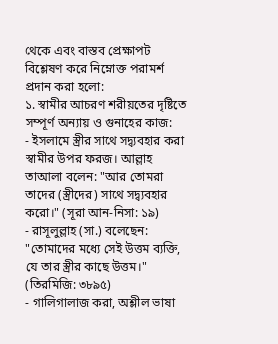থেকে এবং বাস্তব প্রেক্ষাপট বিশ্লেষণ করে নিম্নোক্ত পরামর্শ প্রদান করা হলো:
১. স্বামীর আচরণ শরীয়তের দৃষ্টিতে সম্পূর্ণ অন্যায় ও গুনাহের কাজ:
- ইসলামে স্ত্রীর সাথে সদ্ব্যবহার করা স্বামীর উপর ফরজ। আল্লাহ তাআলা বলেন: "আর তোমরা তাদের (স্ত্রীদের) সাথে সদ্ব্যবহার করো।" (সূরা আন-নিসা: ১৯)
- রাসূলুল্লাহ (সা.) বলেছেন: "তোমাদের মধ্যে সেই উত্তম ব্যক্তি, যে তার স্ত্রীর কাছে উত্তম।" (তিরমিজি: ৩৮৯৫)
- গালিগালাজ করা, অশ্লীল ভাষা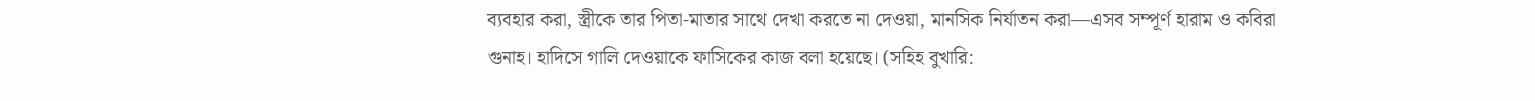ব্যবহার করা, স্ত্রীকে তার পিতা-মাতার সাথে দেখা করতে না দেওয়া, মানসিক নির্যাতন করা—এসব সম্পূর্ণ হারাম ও কবিরা গুনাহ। হাদিসে গালি দেওয়াকে ফাসিকের কাজ বলা হয়েছে। (সহিহ বুখারি: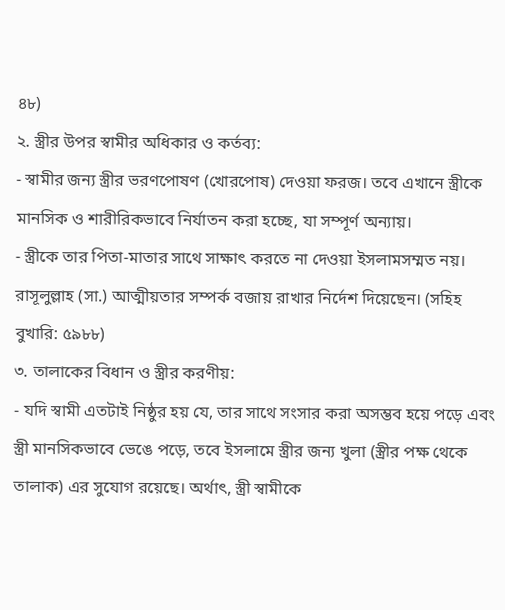৪৮)
২. স্ত্রীর উপর স্বামীর অধিকার ও কর্তব্য:
- স্বামীর জন্য স্ত্রীর ভরণপোষণ (খোরপোষ) দেওয়া ফরজ। তবে এখানে স্ত্রীকে মানসিক ও শারীরিকভাবে নির্যাতন করা হচ্ছে, যা সম্পূর্ণ অন্যায়।
- স্ত্রীকে তার পিতা-মাতার সাথে সাক্ষাৎ করতে না দেওয়া ইসলামসম্মত নয়। রাসূলুল্লাহ (সা.) আত্মীয়তার সম্পর্ক বজায় রাখার নির্দেশ দিয়েছেন। (সহিহ বুখারি: ৫৯৮৮)
৩. তালাকের বিধান ও স্ত্রীর করণীয়:
- যদি স্বামী এতটাই নিষ্ঠুর হয় যে, তার সাথে সংসার করা অসম্ভব হয়ে পড়ে এবং স্ত্রী মানসিকভাবে ভেঙে পড়ে, তবে ইসলামে স্ত্রীর জন্য খুলা (স্ত্রীর পক্ষ থেকে তালাক) এর সুযোগ রয়েছে। অর্থাৎ, স্ত্রী স্বামীকে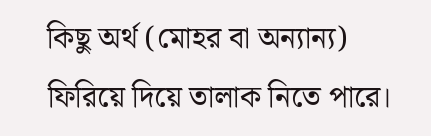কিছু অর্থ (মোহর বা অন্যান্য) ফিরিয়ে দিয়ে তালাক নিতে পারে।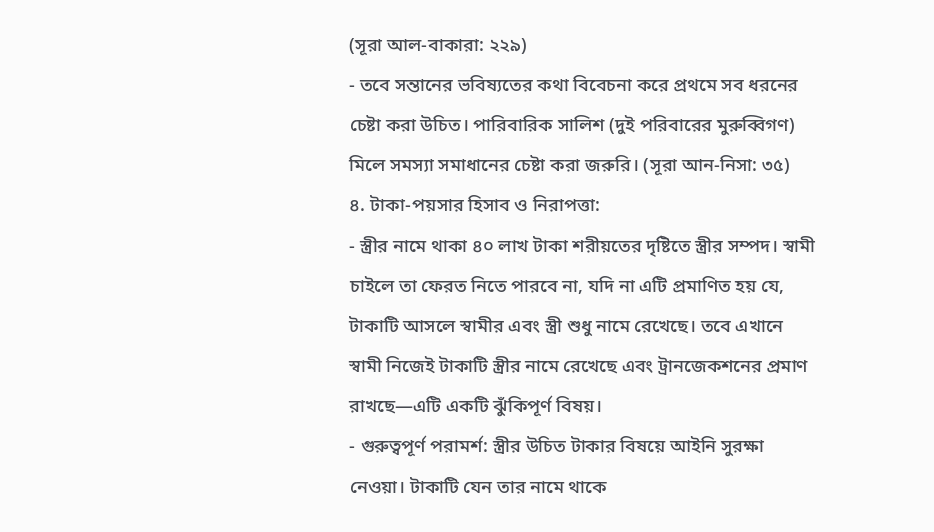(সূরা আল-বাকারা: ২২৯)
- তবে সন্তানের ভবিষ্যতের কথা বিবেচনা করে প্রথমে সব ধরনের চেষ্টা করা উচিত। পারিবারিক সালিশ (দুই পরিবারের মুরুব্বিগণ) মিলে সমস্যা সমাধানের চেষ্টা করা জরুরি। (সূরা আন-নিসা: ৩৫)
৪. টাকা-পয়সার হিসাব ও নিরাপত্তা:
- স্ত্রীর নামে থাকা ৪০ লাখ টাকা শরীয়তের দৃষ্টিতে স্ত্রীর সম্পদ। স্বামী চাইলে তা ফেরত নিতে পারবে না, যদি না এটি প্রমাণিত হয় যে, টাকাটি আসলে স্বামীর এবং স্ত্রী শুধু নামে রেখেছে। তবে এখানে স্বামী নিজেই টাকাটি স্ত্রীর নামে রেখেছে এবং ট্রানজেকশনের প্রমাণ রাখছে—এটি একটি ঝুঁকিপূর্ণ বিষয়।
- গুরুত্বপূর্ণ পরামর্শ: স্ত্রীর উচিত টাকার বিষয়ে আইনি সুরক্ষা নেওয়া। টাকাটি যেন তার নামে থাকে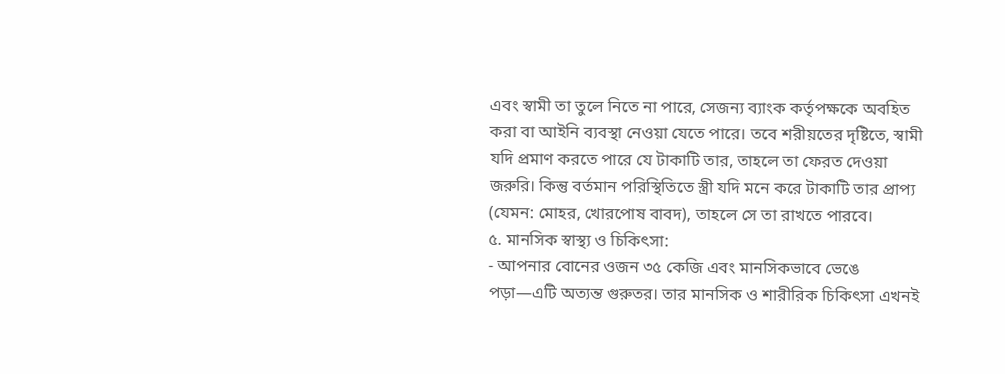এবং স্বামী তা তুলে নিতে না পারে, সেজন্য ব্যাংক কর্তৃপক্ষকে অবহিত করা বা আইনি ব্যবস্থা নেওয়া যেতে পারে। তবে শরীয়তের দৃষ্টিতে, স্বামী যদি প্রমাণ করতে পারে যে টাকাটি তার, তাহলে তা ফেরত দেওয়া জরুরি। কিন্তু বর্তমান পরিস্থিতিতে স্ত্রী যদি মনে করে টাকাটি তার প্রাপ্য (যেমন: মোহর, খোরপোষ বাবদ), তাহলে সে তা রাখতে পারবে।
৫. মানসিক স্বাস্থ্য ও চিকিৎসা:
- আপনার বোনের ওজন ৩৫ কেজি এবং মানসিকভাবে ভেঙে পড়া—এটি অত্যন্ত গুরুতর। তার মানসিক ও শারীরিক চিকিৎসা এখনই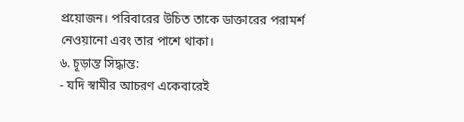প্রয়োজন। পরিবারের উচিত তাকে ডাক্তারের পরামর্শ নেওয়ানো এবং তার পাশে থাকা।
৬. চূড়ান্ত সিদ্ধান্ত:
- যদি স্বামীর আচরণ একেবারেই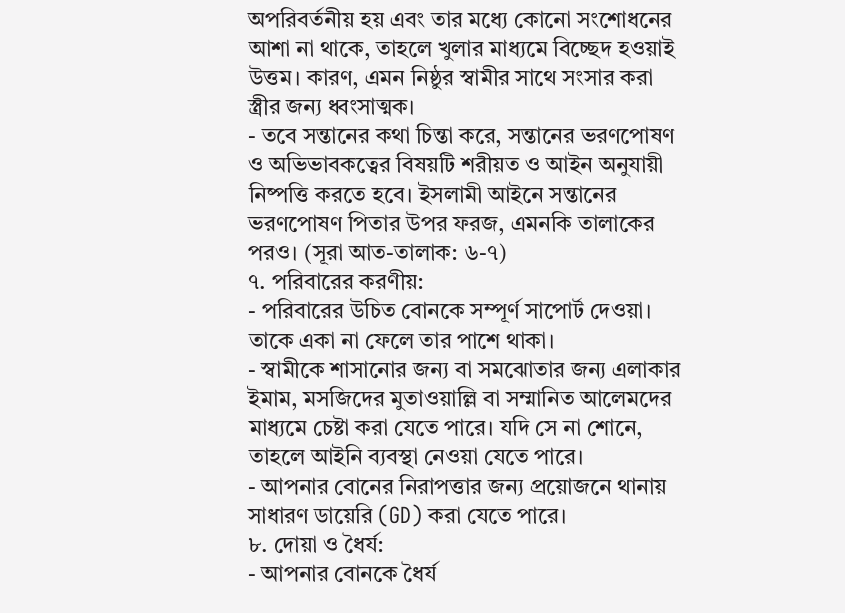অপরিবর্তনীয় হয় এবং তার মধ্যে কোনো সংশোধনের আশা না থাকে, তাহলে খুলার মাধ্যমে বিচ্ছেদ হওয়াই উত্তম। কারণ, এমন নিষ্ঠুর স্বামীর সাথে সংসার করা স্ত্রীর জন্য ধ্বংসাত্মক।
- তবে সন্তানের কথা চিন্তা করে, সন্তানের ভরণপোষণ ও অভিভাবকত্বের বিষয়টি শরীয়ত ও আইন অনুযায়ী নিষ্পত্তি করতে হবে। ইসলামী আইনে সন্তানের ভরণপোষণ পিতার উপর ফরজ, এমনকি তালাকের পরও। (সূরা আত-তালাক: ৬-৭)
৭. পরিবারের করণীয়:
- পরিবারের উচিত বোনকে সম্পূর্ণ সাপোর্ট দেওয়া। তাকে একা না ফেলে তার পাশে থাকা।
- স্বামীকে শাসানোর জন্য বা সমঝোতার জন্য এলাকার ইমাম, মসজিদের মুতাওয়াল্লি বা সম্মানিত আলেমদের মাধ্যমে চেষ্টা করা যেতে পারে। যদি সে না শোনে, তাহলে আইনি ব্যবস্থা নেওয়া যেতে পারে।
- আপনার বোনের নিরাপত্তার জন্য প্রয়োজনে থানায় সাধারণ ডায়েরি (GD) করা যেতে পারে।
৮. দোয়া ও ধৈর্য:
- আপনার বোনকে ধৈর্য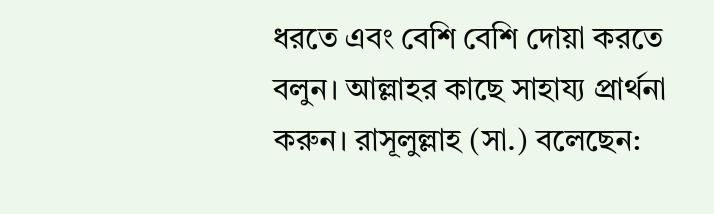ধরতে এবং বেশি বেশি দোয়া করতে বলুন। আল্লাহর কাছে সাহায্য প্রার্থনা করুন। রাসূলুল্লাহ (সা.) বলেছেন: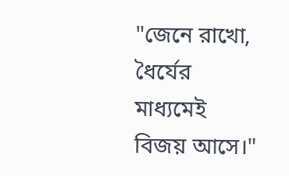"জেনে রাখো, ধৈর্যের মাধ্যমেই বিজয় আসে।"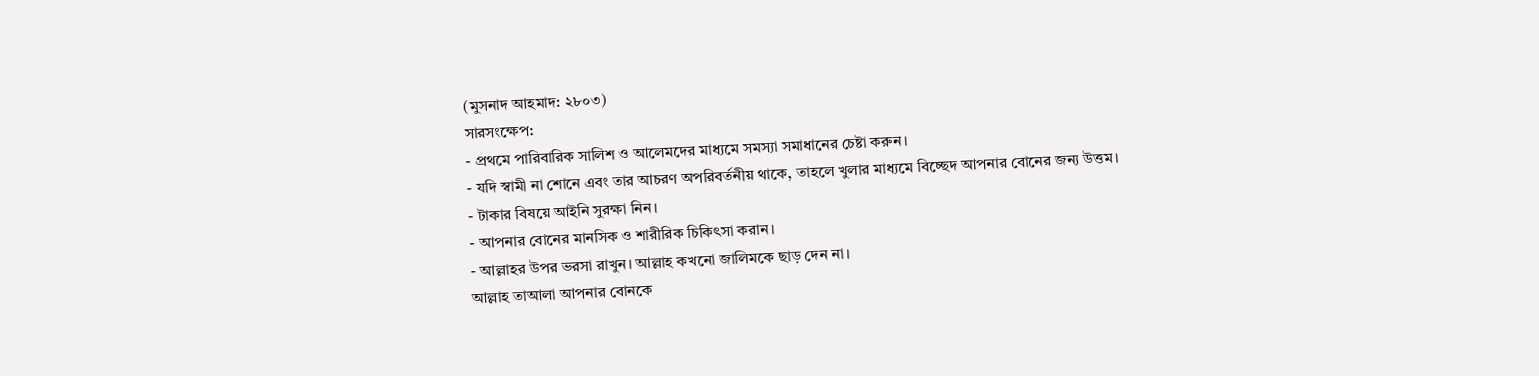(মুসনাদ আহমাদ: ২৮০৩)
সারসংক্ষেপ:
- প্রথমে পারিবারিক সালিশ ও আলেমদের মাধ্যমে সমস্যা সমাধানের চেষ্টা করুন।
- যদি স্বামী না শোনে এবং তার আচরণ অপরিবর্তনীয় থাকে, তাহলে খুলার মাধ্যমে বিচ্ছেদ আপনার বোনের জন্য উত্তম।
- টাকার বিষয়ে আইনি সুরক্ষা নিন।
- আপনার বোনের মানসিক ও শারীরিক চিকিৎসা করান।
- আল্লাহর উপর ভরসা রাখুন। আল্লাহ কখনো জালিমকে ছাড় দেন না।
আল্লাহ তাআলা আপনার বোনকে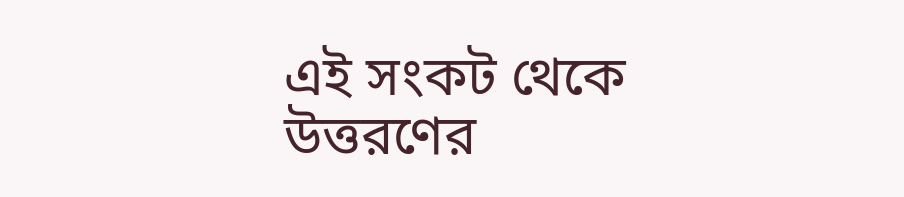এই সংকট থেকে উত্তরণের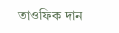তাওফিক দান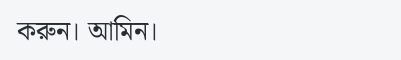করুন। আমিন।